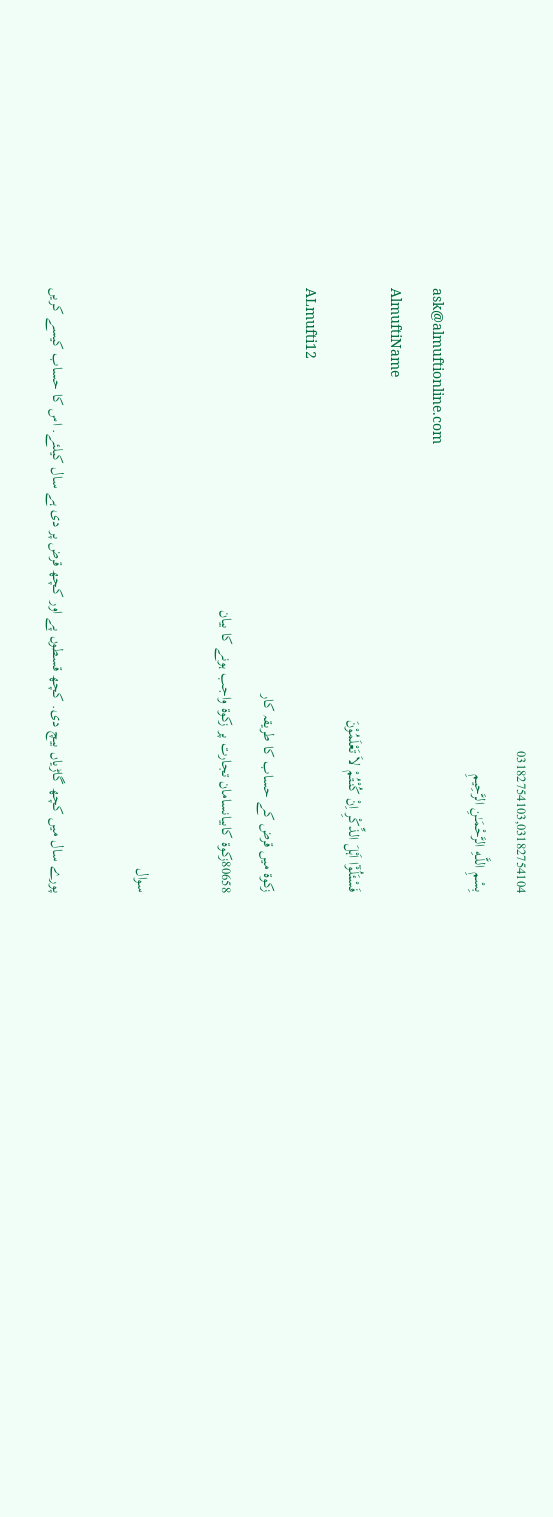03182754103,03182754104
بِسْمِ اللَّـهِ الرَّحْمَـٰنِ الرَّحِيمِ
ask@almuftionline.com
AlmuftiName
فَسْئَلُوْٓا اَہْلَ الذِّکْرِ اِنْ کُنْتُمْ لاَ تَعْلَمُوْنَ
ALmufti12
زکوة میں قرض کے حساب کا طریقہ کار
80658زکوة کابیانسامان تجارت پر زکوۃ واجب ہونے کا بیان

سوال

پورے سال میں کچھ گاڑیاں بیچ دی. کچھ قسطوں پے اور کچھ قرض پر دی ہے سال کیلئے. اس کا حساب کیسے کریں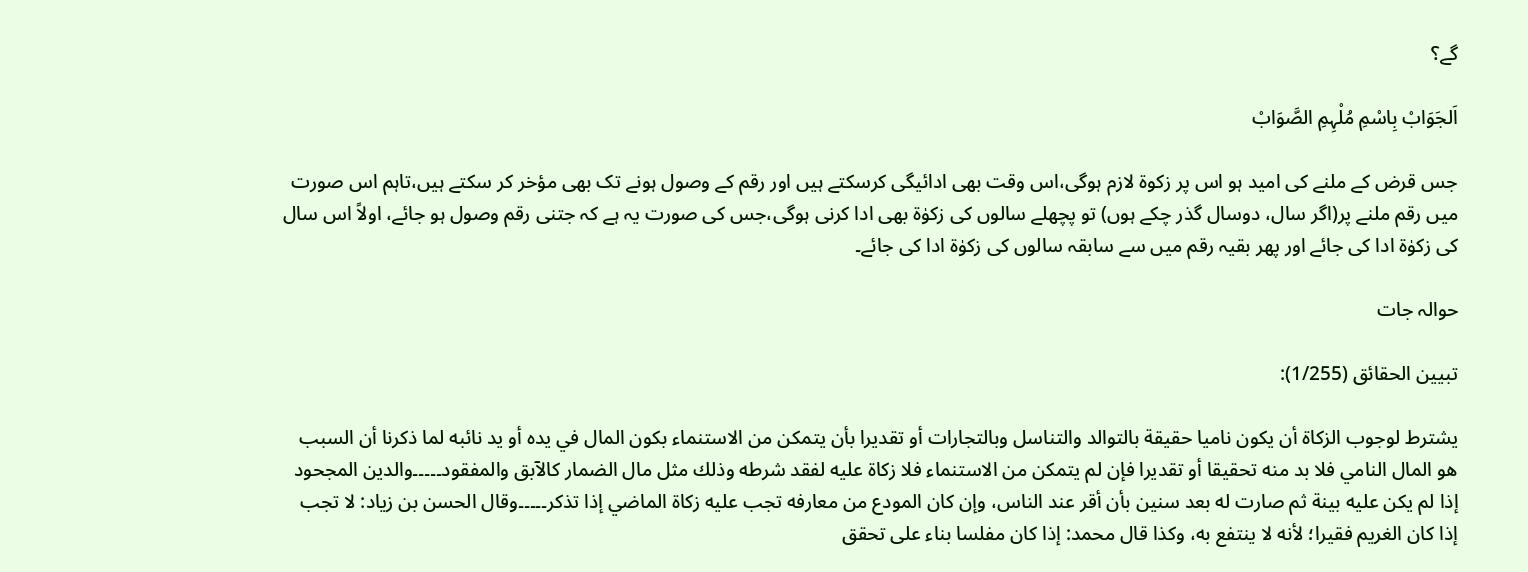گے؟

اَلجَوَابْ بِاسْمِ مُلْہِمِ الصَّوَابْ

جس قرض کے ملنے کی امید ہو اس پر زکوة لازم ہوگی،اس وقت بھی ادائیگی کرسکتے ہیں اور رقم کے وصول ہونے تک بھی مؤخر کر سکتے ہیں،تاہم اس صورت میں رقم ملنے پر(اگر سال، دوسال گذر چکے ہوں) تو پچھلے سالوں کی زکوٰة بھی ادا کرنی ہوگی،جس کی صورت یہ ہے کہ جتنی رقم وصول ہو جائے، اولاً اس سال کی زکوٰة ادا کی جائے اور پھر بقیہ رقم میں سے سابقہ سالوں کی زکوٰة ادا کی جائے۔

حوالہ جات

تبیین الحقائق (1/255):

يشترط لوجوب الزكاة أن يكون ناميا حقيقة بالتوالد والتناسل وبالتجارات أو تقديرا بأن يتمكن من الاستنماء بكون المال في يده أو يد نائبه لما ذكرنا أن السبب هو المال النامي فلا بد منه تحقيقا أو تقديرا فإن لم يتمكن من الاستنماء فلا زكاة عليه لفقد شرطه وذلك مثل مال الضمار كالآبق والمفقود۔۔۔۔۔والدين المجحود إذا لم يكن عليه بينة ثم صارت له بعد سنين بأن أقر عند الناس، وإن كان المودع من معارفه تجب عليه زكاة الماضي إذا تذكر۔۔۔۔۔وقال الحسن بن زياد: لا تجب إذا كان الغريم فقيرا؛ لأنه لا ينتفع به، وكذا قال محمد: إذا كان مفلسا بناء على تحقق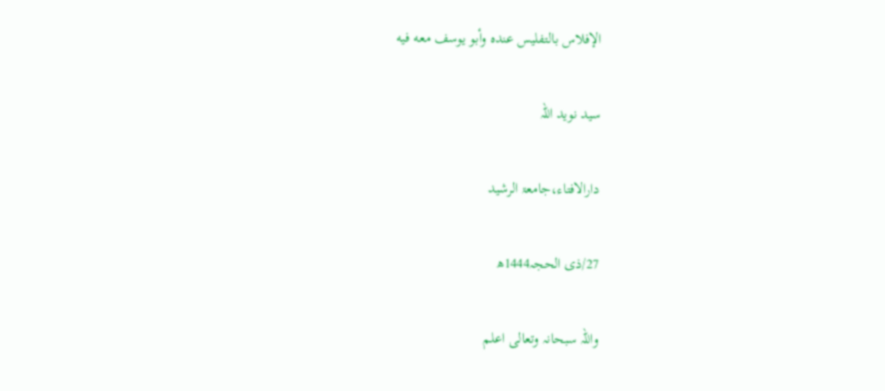الإفلاس بالتفليس عنده وأبو يوسف معه فيه

سید نوید اللہ

دارالافتاء،جامعۃ الرشید

27/ذی الحجہ1444ھ

واللہ سبحانہ وتعالی اعلم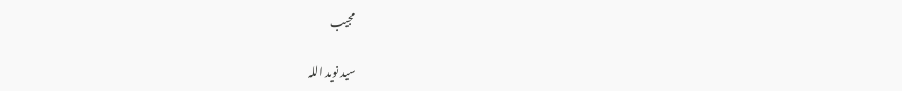مجیب

سید نوید اللہ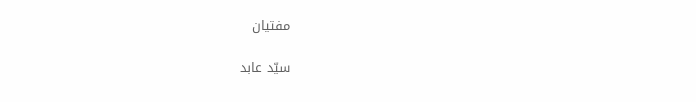مفتیان

سیّد عابد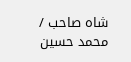شاہ صاحب / محمد حسین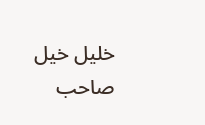خلیل خیل صاحب